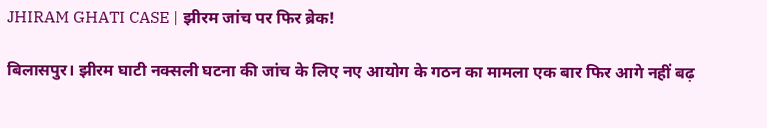JHIRAM GHATI CASE | झीरम जांच पर फिर ब्रेक!

बिलासपुर। झीरम घाटी नक्सली घटना की जांच के लिए नए आयोग के गठन का मामला एक बार फिर आगे नहीं बढ़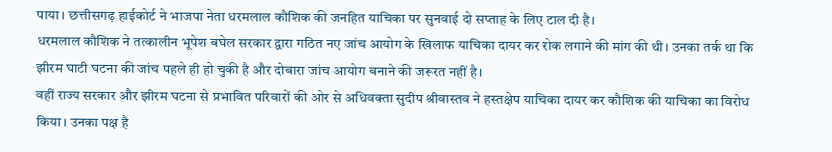पाया। छत्तीसगढ़ हाईकोर्ट ने भाजपा नेता धरमलाल कौशिक की जनहित याचिका पर सुनवाई दो सप्ताह के लिए टाल दी है।
धरमलाल कौशिक ने तत्कालीन भूपेश बघेल सरकार द्वारा गठित नए जांच आयोग के खिलाफ याचिका दायर कर रोक लगाने की मांग की थी। उनका तर्क था कि झीरम घाटी घटना की जांच पहले ही हो चुकी है और दोबारा जांच आयोग बनाने की जरूरत नहीं है।
वहीं राज्य सरकार और झीरम घटना से प्रभावित परिवारों की ओर से अधिवक्ता सुदीप श्रीवास्तव ने हस्तक्षेप याचिका दायर कर कौशिक की याचिका का विरोध किया। उनका पक्ष है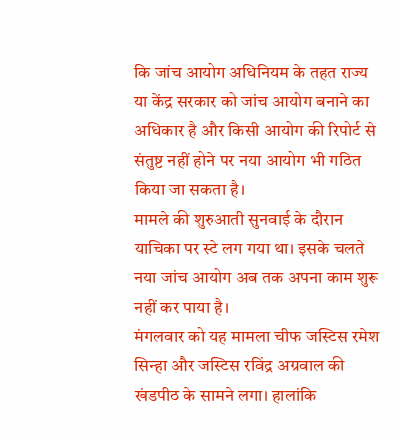कि जांच आयोग अधिनियम के तहत राज्य या केंद्र सरकार को जांच आयोग बनाने का अधिकार है और किसी आयोग की रिपोर्ट से संतुष्ट नहीं होने पर नया आयोग भी गठित किया जा सकता है।
मामले की शुरुआती सुनवाई के दौरान याचिका पर स्टे लग गया था। इसके चलते नया जांच आयोग अब तक अपना काम शुरू नहीं कर पाया है।
मंगलवार को यह मामला चीफ जस्टिस रमेश सिन्हा और जस्टिस रविंद्र अग्रवाल की खंडपीठ के सामने लगा। हालांकि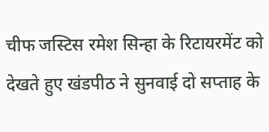चीफ जस्टिस रमेश सिन्हा के रिटायरमेंट को देखते हुए खंडपीठ ने सुनवाई दो सप्ताह के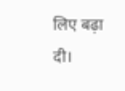लिए बढ़ा दी।